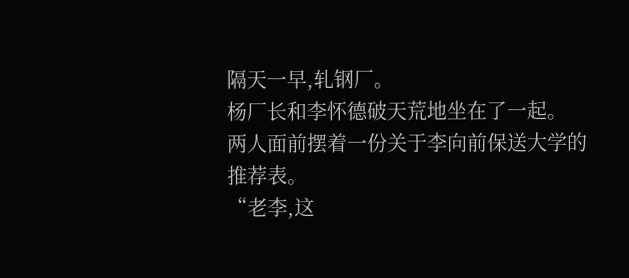隔天一早,轧钢厂。
杨厂长和李怀德破天荒地坐在了一起。
两人面前摆着一份关于李向前保送大学的推荐表。
“老李,这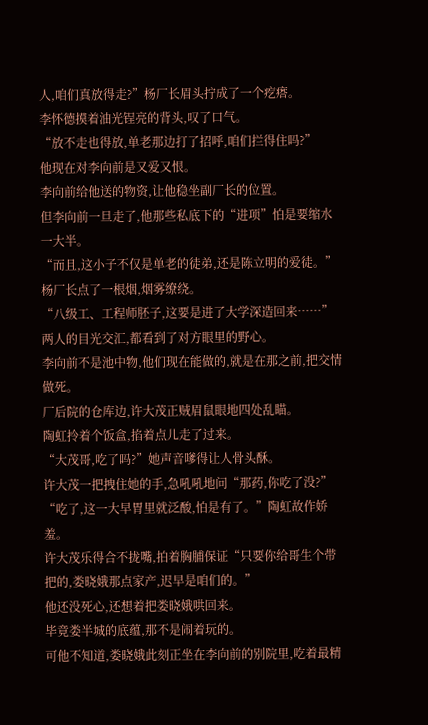人,咱们真放得走?”杨厂长眉头拧成了一个疙瘩。
李怀德摸着油光锃亮的背头,叹了口气。
“放不走也得放,单老那边打了招呼,咱们拦得住吗?”
他现在对李向前是又爱又恨。
李向前给他送的物资,让他稳坐副厂长的位置。
但李向前一旦走了,他那些私底下的“进项”怕是要缩水一大半。
“而且,这小子不仅是单老的徒弟,还是陈立明的爱徒。”
杨厂长点了一根烟,烟雾缭绕。
“八级工、工程师胚子,这要是进了大学深造回来……”
两人的目光交汇,都看到了对方眼里的野心。
李向前不是池中物,他们现在能做的,就是在那之前,把交情做死。
厂后院的仓库边,许大茂正贼眉鼠眼地四处乱瞄。
陶虹拎着个饭盒,掐着点儿走了过来。
“大茂哥,吃了吗?”她声音嗲得让人骨头酥。
许大茂一把拽住她的手,急吼吼地问“那药,你吃了没?”
“吃了,这一大早胃里就泛酸,怕是有了。”陶虹故作娇羞。
许大茂乐得合不拢嘴,拍着胸脯保证“只要你给哥生个带把的,娄晓娥那点家产,迟早是咱们的。”
他还没死心,还想着把娄晓娥哄回来。
毕竟娄半城的底蕴,那不是闹着玩的。
可他不知道,娄晓娥此刻正坐在李向前的别院里,吃着最精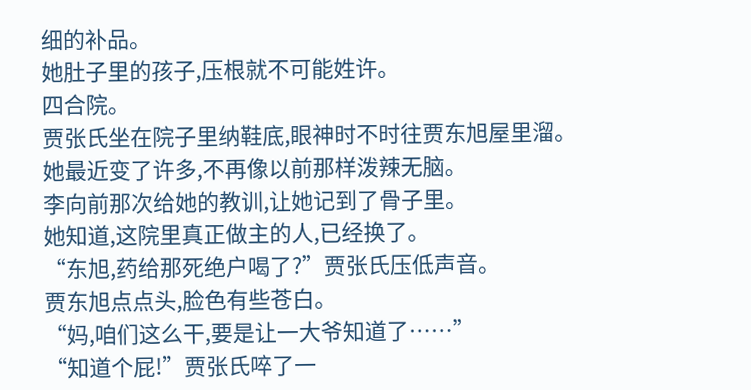细的补品。
她肚子里的孩子,压根就不可能姓许。
四合院。
贾张氏坐在院子里纳鞋底,眼神时不时往贾东旭屋里溜。
她最近变了许多,不再像以前那样泼辣无脑。
李向前那次给她的教训,让她记到了骨子里。
她知道,这院里真正做主的人,已经换了。
“东旭,药给那死绝户喝了?”贾张氏压低声音。
贾东旭点点头,脸色有些苍白。
“妈,咱们这么干,要是让一大爷知道了……”
“知道个屁!”贾张氏啐了一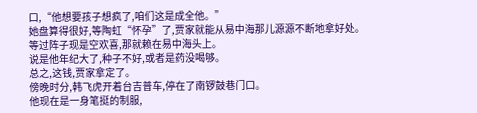口,“他想要孩子想疯了,咱们这是成全他。”
她盘算得很好,等陶虹“怀孕”了,贾家就能从易中海那儿源源不断地拿好处。
等过阵子现是空欢喜,那就赖在易中海头上。
说是他年纪大了,种子不好,或者是药没喝够。
总之,这钱,贾家拿定了。
傍晚时分,韩飞虎开着台吉普车,停在了南锣鼓巷门口。
他现在是一身笔挺的制服,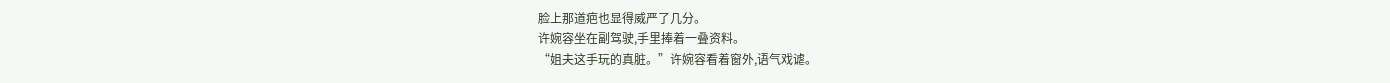脸上那道疤也显得威严了几分。
许婉容坐在副驾驶,手里捧着一叠资料。
“姐夫这手玩的真脏。”许婉容看着窗外,语气戏谑。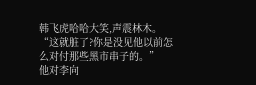韩飞虎哈哈大笑,声震林木。
“这就脏了?你是没见他以前怎么对付那些黑市串子的。”
他对李向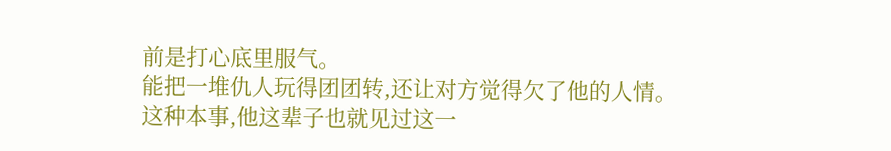前是打心底里服气。
能把一堆仇人玩得团团转,还让对方觉得欠了他的人情。
这种本事,他这辈子也就见过这一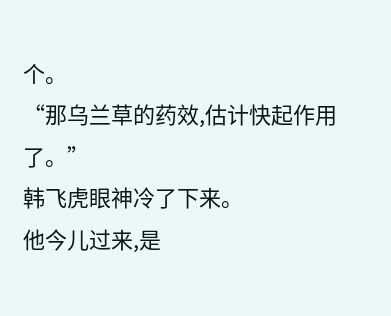个。
“那乌兰草的药效,估计快起作用了。”
韩飞虎眼神冷了下来。
他今儿过来,是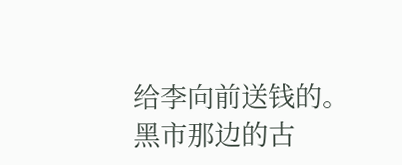给李向前送钱的。
黑市那边的古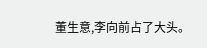董生意,李向前占了大头。